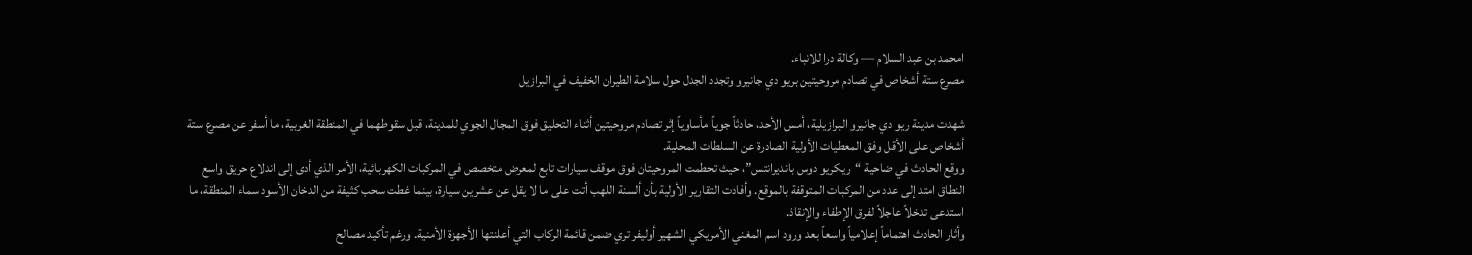امحمد بن عبد السلام — وكالة درا للانباء.
مصرع ستة أشخاص في تصادم مروحيتين بريو دي جانيرو وتجدد الجدل حول سلامة الطيران الخفيف في البرازيل

شهدت مدينة ريو دي جانيرو البرازيلية، أمس الأحد، حادثاً جوياً مأساوياً إثر تصادم مروحيتين أثناء التحليق فوق المجال الجوي للمدينة، قبل سقوطهما في المنطقة الغربية، ما أسفر عن مصرع ستة أشخاص على الأقل وفق المعطيات الأولية الصادرة عن السلطات المحلية.
ووقع الحادث في ضاحية “ريكريو دوس بانديرانتس”، حيث تحطمت المروحيتان فوق موقف سيارات تابع لمعرض متخصص في المركبات الكهربائية، الأمر الذي أدى إلى اندلاع حريق واسع النطاق امتد إلى عدد من المركبات المتوقفة بالموقع. وأفادت التقارير الأولية بأن ألسنة اللهب أتت على ما لا يقل عن عشرين سيارة، بينما غطت سحب كثيفة من الدخان الأسود سماء المنطقة، ما استدعى تدخلاً عاجلاً لفرق الإطفاء والإنقاذ.
وأثار الحادث اهتماماً إعلامياً واسعاً بعد ورود اسم المغني الأمريكي الشهير أوليفر تري ضمن قائمة الركاب التي أعلنتها الأجهزة الأمنية. ورغم تأكيد مصالح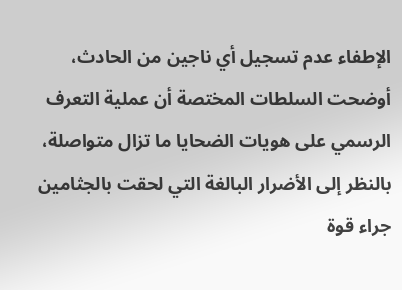الإطفاء عدم تسجيل أي ناجين من الحادث، أوضحت السلطات المختصة أن عملية التعرف الرسمي على هويات الضحايا ما تزال متواصلة، بالنظر إلى الأضرار البالغة التي لحقت بالجثامين جراء قوة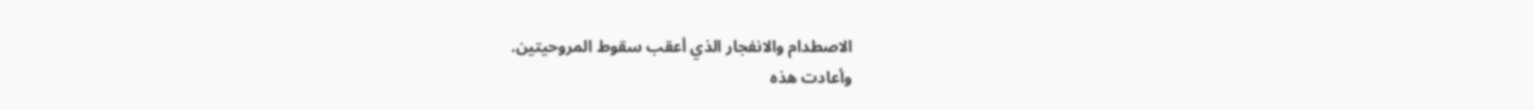الاصطدام والانفجار الذي أعقب سقوط المروحيتين.
وأعادت هذه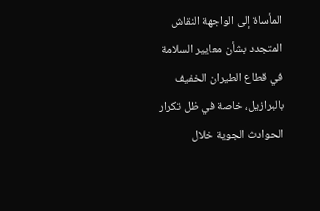المأساة إلى الواجهة النقاش المتجدد بشأن معايير السلامة في قطاع الطيران الخفيف بالبرازيل، خاصة في ظل تكرار الحوادث الجوية خلال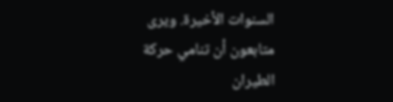السنوات الأخيرة. ويرى متابعون أن تنامي حركة الطيران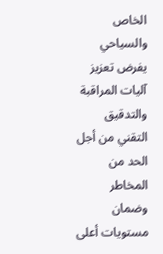الخاص والسياحي يفرض تعزيز آليات المراقبة والتدقيق التقني من أجل الحد من المخاطر وضمان مستويات أعلى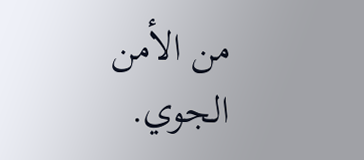من الأمن الجوي.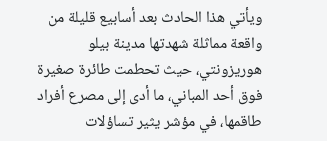ويأتي هذا الحادث بعد أسابيع قليلة من واقعة مماثلة شهدتها مدينة بيلو هوريزونتي، حيث تحطمت طائرة صغيرة فوق أحد المباني، ما أدى إلى مصرع أفراد طاقمها، في مؤشر يثير تساؤلات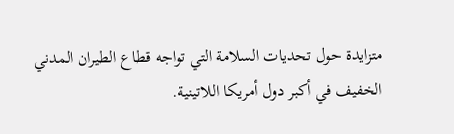متزايدة حول تحديات السلامة التي تواجه قطاع الطيران المدني الخفيف في أكبر دول أمريكا اللاتينية.